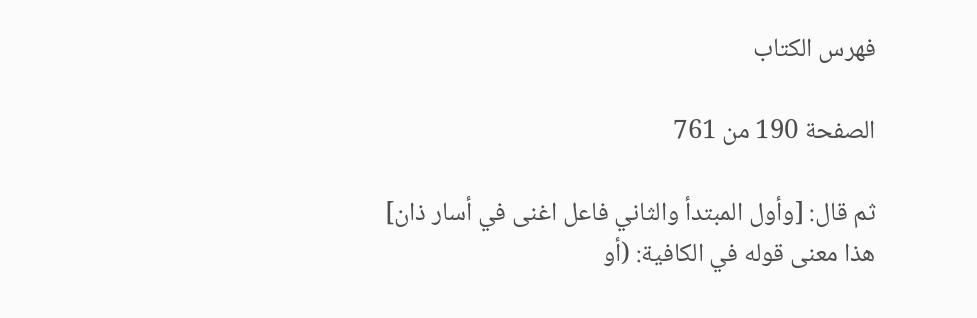فهرس الكتاب

الصفحة 190 من 761

ثم قال: [وأول المبتدأ والثاني فاعل اغنى في أسار ذان] هذا معنى قوله في الكافية: (أو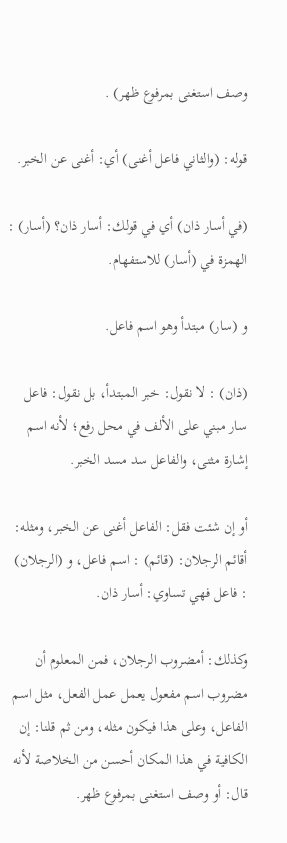وصف استغنى بمرفوع ظهر) .

قوله: (والثاني فاعل أغنى) أي: أغنى عن الخبر.

(في أسار ذان) أي في قولك: أسار ذان؟ (أسار) : الهمزة في (أسار) للاستفهام.

و (سار) مبتدأ وهو اسم فاعل.

(ذان) : لا نقول: خبر المبتدأ، بل نقول: فاعل سار مبني على الألف في محل رفع؛ لأنه اسم إشارة مثنى، والفاعل سد مسد الخبر.

أو إن شئت فقل: الفاعل أغنى عن الخبر، ومثله: أقائم الرجلان: (قائم) : اسم فاعل، و (الرجلان) : فاعل فهي تساوي: أسار ذان.

وكذلك: أمضروب الرجلان، فمن المعلوم أن مضروب اسم مفعول يعمل عمل الفعل، مثل اسم الفاعل، وعلى هذا فيكون مثله، ومن ثم قلنا: إن الكافية في هذا المكان أحسن من الخلاصة لأنه قال: أو وصف استغنى بمرفوع ظهر.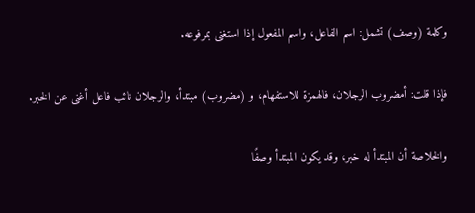وكلمة (وصف) تشمل: اسم الفاعل، واسم المفعول إذا استغنى بمرفوعه.

فإذا قلت: أمضروب الرجلان، فالهمزة للاستفهام، و (مضروب) مبتدأ، والرجلان نائب فاعل أغنى عن الخبر.

والخلاصة أن المبتدأ له خبر، وقد يكون المبتدأ وصفًا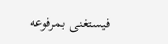فيستغنى بمرفوعه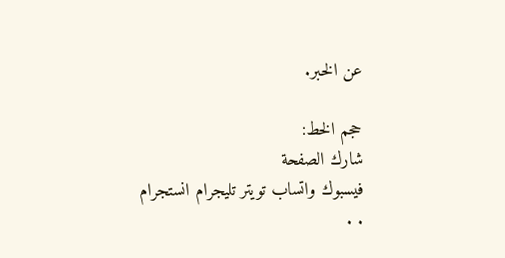عن الخبر.

حجم الخط:
شارك الصفحة
فيسبوك واتساب تويتر تليجرام انستجرام
. .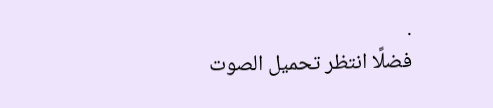.
فضلًا انتظر تحميل الصوت